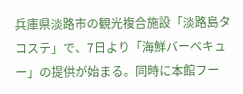兵庫県淡路市の観光複合施設「淡路島タコステ」で、7日より「海鮮バーベキュー」の提供が始まる。同時に本館フー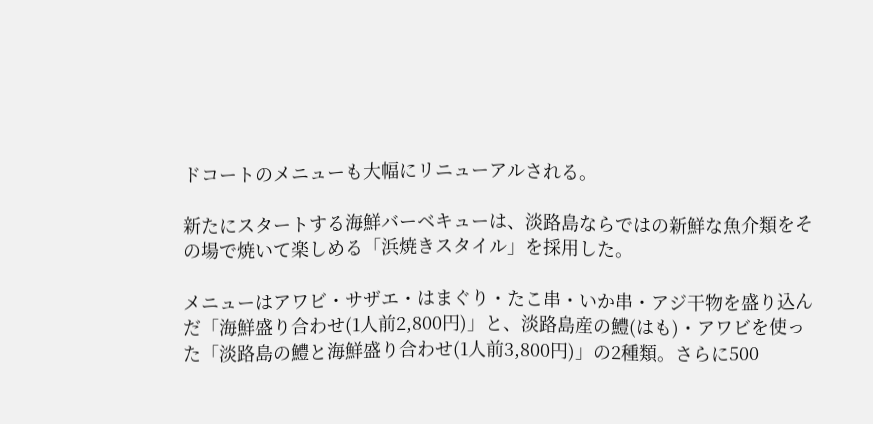ドコートのメニューも大幅にリニューアルされる。

新たにスタートする海鮮バーベキューは、淡路島ならではの新鮮な魚介類をその場で焼いて楽しめる「浜焼きスタイル」を採用した。

メニューはアワビ・サザエ・はまぐり・たこ串・いか串・アジ干物を盛り込んだ「海鮮盛り合わせ(1人前2,800円)」と、淡路島産の鱧(はも)・アワビを使った「淡路島の鱧と海鮮盛り合わせ(1人前3,800円)」の2種類。さらに500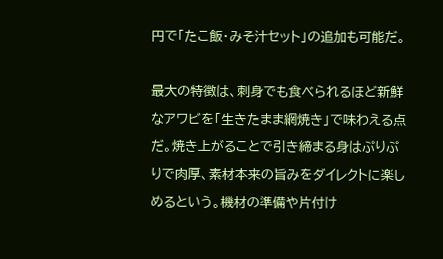円で「たこ飯・みそ汁セット」の追加も可能だ。

最大の特徴は、刺身でも食べられるほど新鮮なアワビを「生きたまま網焼き」で味わえる点だ。焼き上がることで引き締まる身はぷりぷりで肉厚、素材本来の旨みをダイレクトに楽しめるという。機材の準備や片付け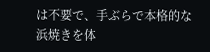は不要で、手ぶらで本格的な浜焼きを体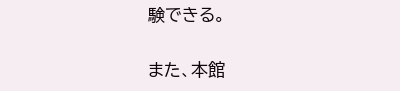験できる。

また、本館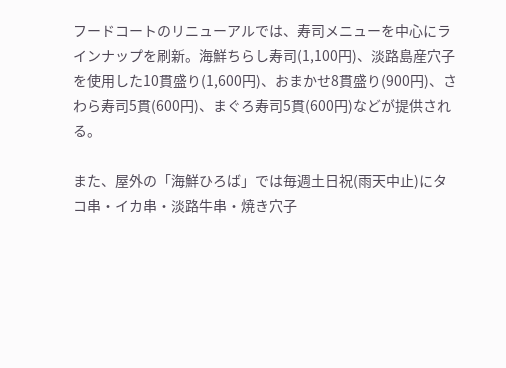フードコートのリニューアルでは、寿司メニューを中心にラインナップを刷新。海鮮ちらし寿司(1,100円)、淡路島産穴子を使用した10貫盛り(1,600円)、おまかせ8貫盛り(900円)、さわら寿司5貫(600円)、まぐろ寿司5貫(600円)などが提供される。

また、屋外の「海鮮ひろば」では毎週土日祝(雨天中止)にタコ串・イカ串・淡路牛串・焼き穴子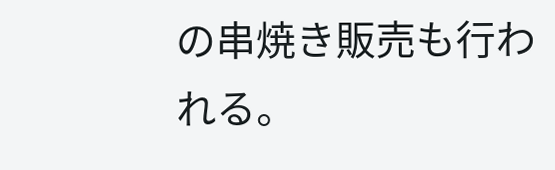の串焼き販売も行われる。